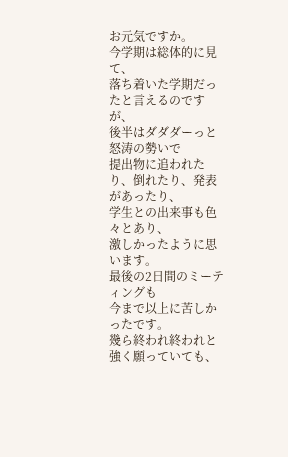お元気ですか。
今学期は総体的に見て、
落ち着いた学期だったと言えるのですが、
後半はダダダーっと怒涛の勢いで
提出物に追われたり、倒れたり、発表があったり、
学生との出来事も色々とあり、
激しかったように思います。
最後の2日間のミーティングも
今まで以上に苦しかったです。
幾ら終われ終われと強く願っていても、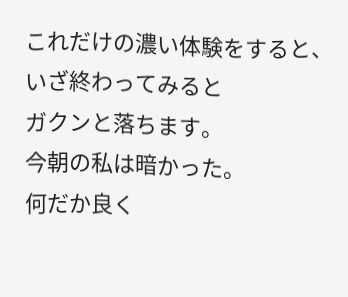これだけの濃い体験をすると、
いざ終わってみると
ガクンと落ちます。
今朝の私は暗かった。
何だか良く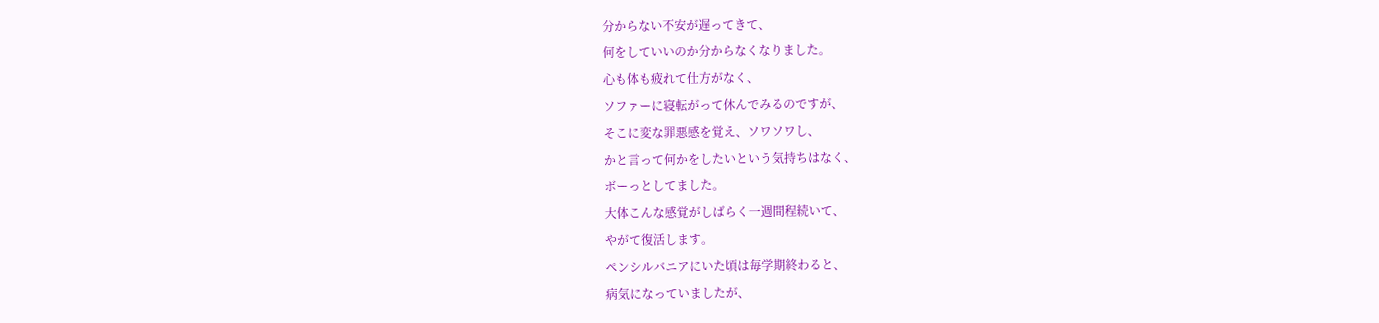分からない不安が遅ってきて、
何をしていいのか分からなくなりました。
心も体も疲れて仕方がなく、
ソファーに寝転がって休んでみるのですが、
そこに変な罪悪感を覚え、ソワソワし、
かと言って何かをしたいという気持ちはなく、
ボーっとしてました。
大体こんな感覚がしばらく一週間程続いて、
やがて復活します。
ペンシルバニアにいた頃は毎学期終わると、
病気になっていましたが、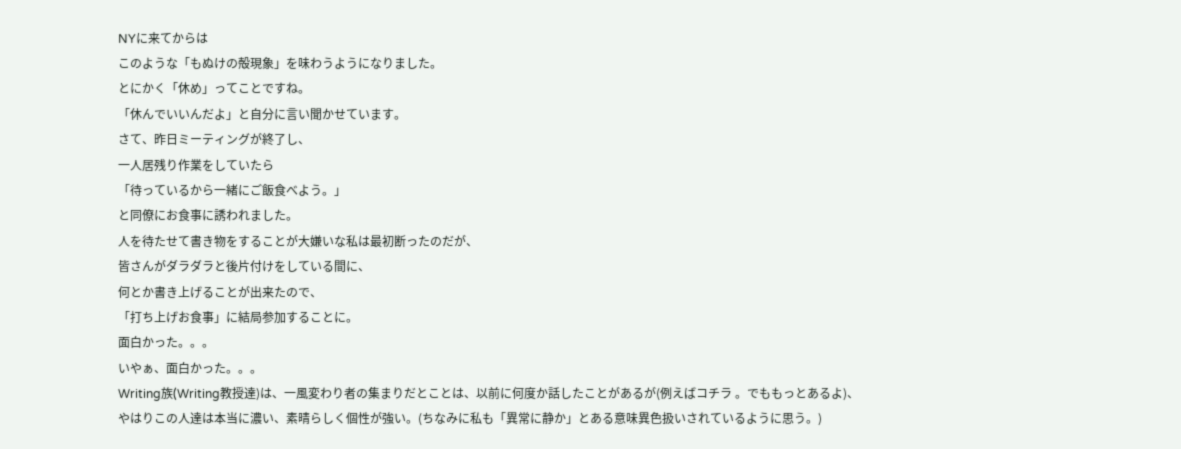NYに来てからは
このような「もぬけの殻現象」を味わうようになりました。
とにかく「休め」ってことですね。
「休んでいいんだよ」と自分に言い聞かせています。
さて、昨日ミーティングが終了し、
一人居残り作業をしていたら
「待っているから一緒にご飯食べよう。」
と同僚にお食事に誘われました。
人を待たせて書き物をすることが大嫌いな私は最初断ったのだが、
皆さんがダラダラと後片付けをしている間に、
何とか書き上げることが出来たので、
「打ち上げお食事」に結局参加することに。
面白かった。。。
いやぁ、面白かった。。。
Writing族(Writing教授達)は、一風変わり者の集まりだとことは、以前に何度か話したことがあるが(例えばコチラ 。でももっとあるよ)、
やはりこの人達は本当に濃い、素晴らしく個性が強い。(ちなみに私も「異常に静か」とある意味異色扱いされているように思う。)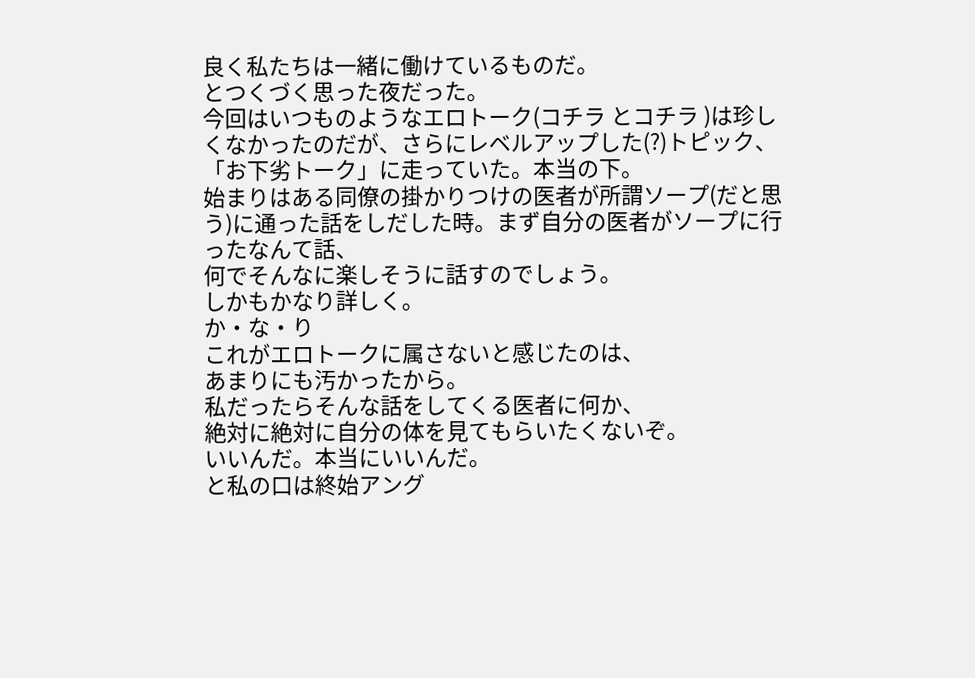良く私たちは一緒に働けているものだ。
とつくづく思った夜だった。
今回はいつものようなエロトーク(コチラ とコチラ )は珍しくなかったのだが、さらにレベルアップした(?)トピック、「お下劣トーク」に走っていた。本当の下。
始まりはある同僚の掛かりつけの医者が所謂ソープ(だと思う)に通った話をしだした時。まず自分の医者がソープに行ったなんて話、
何でそんなに楽しそうに話すのでしょう。
しかもかなり詳しく。
か・な・り
これがエロトークに属さないと感じたのは、
あまりにも汚かったから。
私だったらそんな話をしてくる医者に何か、
絶対に絶対に自分の体を見てもらいたくないぞ。
いいんだ。本当にいいんだ。
と私の口は終始アング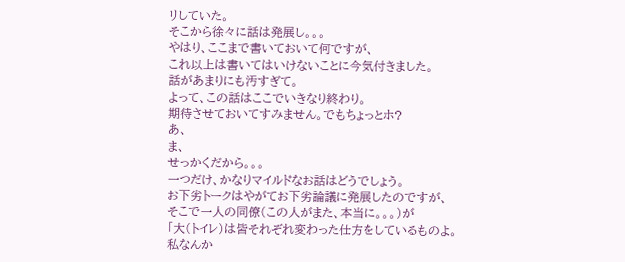リしていた。
そこから徐々に話は発展し。。。
やはり、ここまで書いておいて何ですが、
これ以上は書いてはいけないことに今気付きました。
話があまりにも汚すぎて。
よって、この話はここでいきなり終わり。
期待させておいてすみません。でもちょっとホ?
あ、
ま、
せっかくだから。。。
一つだけ、かなりマイルドなお話はどうでしょう。
お下劣トークはやがてお下劣論議に発展したのですが、
そこで一人の同僚(この人がまた、本当に。。。)が
「大(トイレ)は皆それぞれ変わった仕方をしているものよ。
私なんか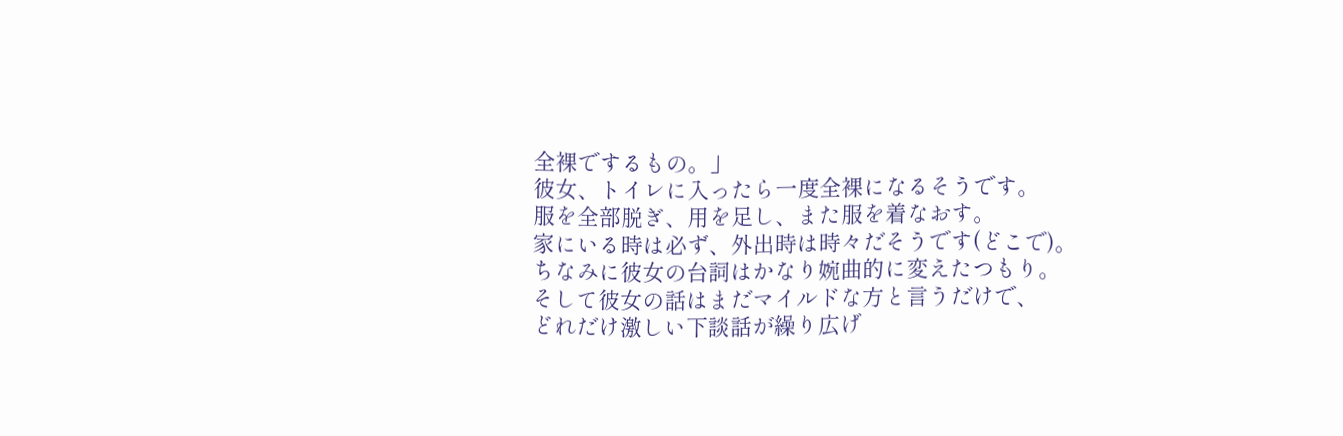全裸でするもの。」
彼女、トイレに入ったら一度全裸になるそうです。
服を全部脱ぎ、用を足し、また服を着なおす。
家にいる時は必ず、外出時は時々だそうです(どこで)。
ちなみに彼女の台詞はかなり婉曲的に変えたつもり。
そして彼女の話はまだマイルドな方と言うだけで、
どれだけ激しい下談話が繰り広げ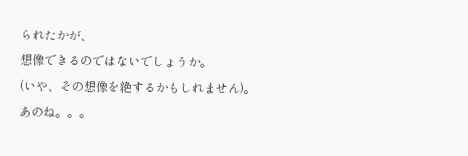られたかが、
想像できるのではないでしょうか。
(いや、その想像を絶するかもしれません)。
あのね。。。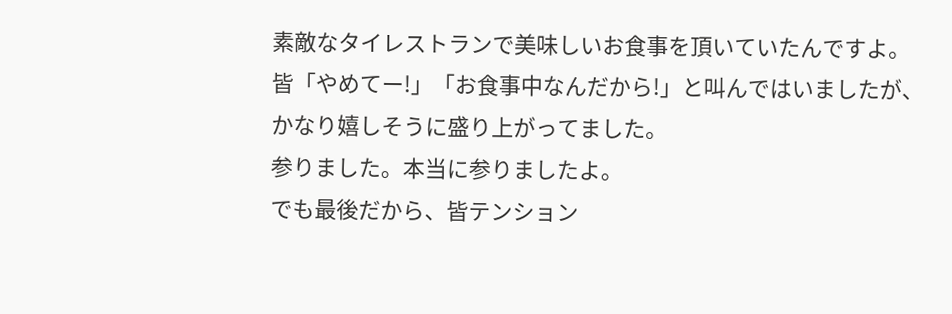素敵なタイレストランで美味しいお食事を頂いていたんですよ。
皆「やめてー!」「お食事中なんだから!」と叫んではいましたが、
かなり嬉しそうに盛り上がってました。
参りました。本当に参りましたよ。
でも最後だから、皆テンション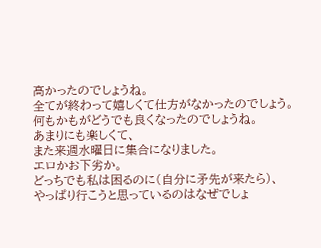高かったのでしょうね。
全てが終わって嬉しくて仕方がなかったのでしょう。
何もかもがどうでも良くなったのでしょうね。
あまりにも楽しくて、
また来週水曜日に集合になりました。
エロかお下劣か。
どっちでも私は困るのに(自分に矛先が来たら)、
やっぱり行こうと思っているのはなぜでしょ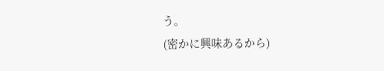う。
(密かに興味あるから)